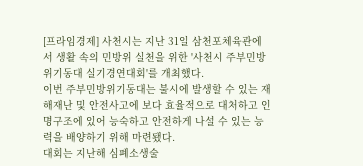[프라임경제] 사천시는 지난 31일 삼천포체육관에서 생활 속의 민방위 실천을 위한 '사천시 주부민방위기동대 실기경연대회'를 개최했다.
이번 주부민방위기동대는 불시에 발생할 수 있는 재해재난 및 안전사고에 보다 효율적으로 대처하고 인명구조에 있어 능숙하고 안전하게 나설 수 있는 능력을 배양하기 위해 마련됐다.
대회는 지난해 심폐소생술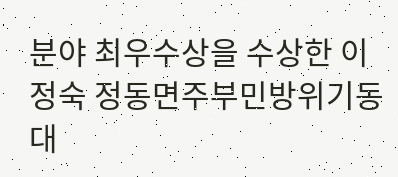분야 최우수상을 수상한 이정숙 정동면주부민방위기동대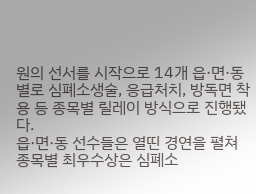원의 선서를 시작으로 14개 읍·면·동별로 심폐소생술, 응급처치, 방독면 착용 등 종목별 릴레이 방식으로 진행됐다.
읍·면·동 선수들은 열띤 경연을 펼쳐 종목별 최우수상은 심폐소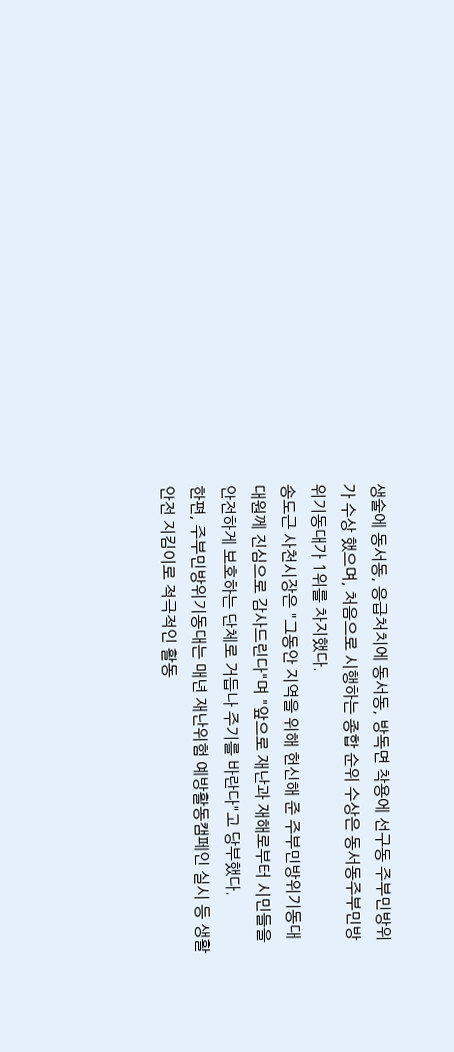생술에 동서동, 응급처치에 동서동, 방독면 착용에 선구동 주부민방위가 수상 했으며, 처음으로 시행하는 종합 순위 수상은 동서동주부민방위기동대가 1위를 차지했다.
송도근 사천시장은 "그동안 지역을 위해 헌신해 준 주부민방위기동대 대원께 진심으로 감사드린다"며 "앞으로 재난과 재해로부터 시민들을 안전하게 보호하는 단체로 거듭나 주기를 바란다"고 당부했다.
한편, 주부민방위기동대는 매년 재난위험 예방활동캠페인 실시 등 생활안전 지킴이로 적극적인 활동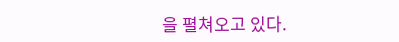을 펼쳐오고 있다.